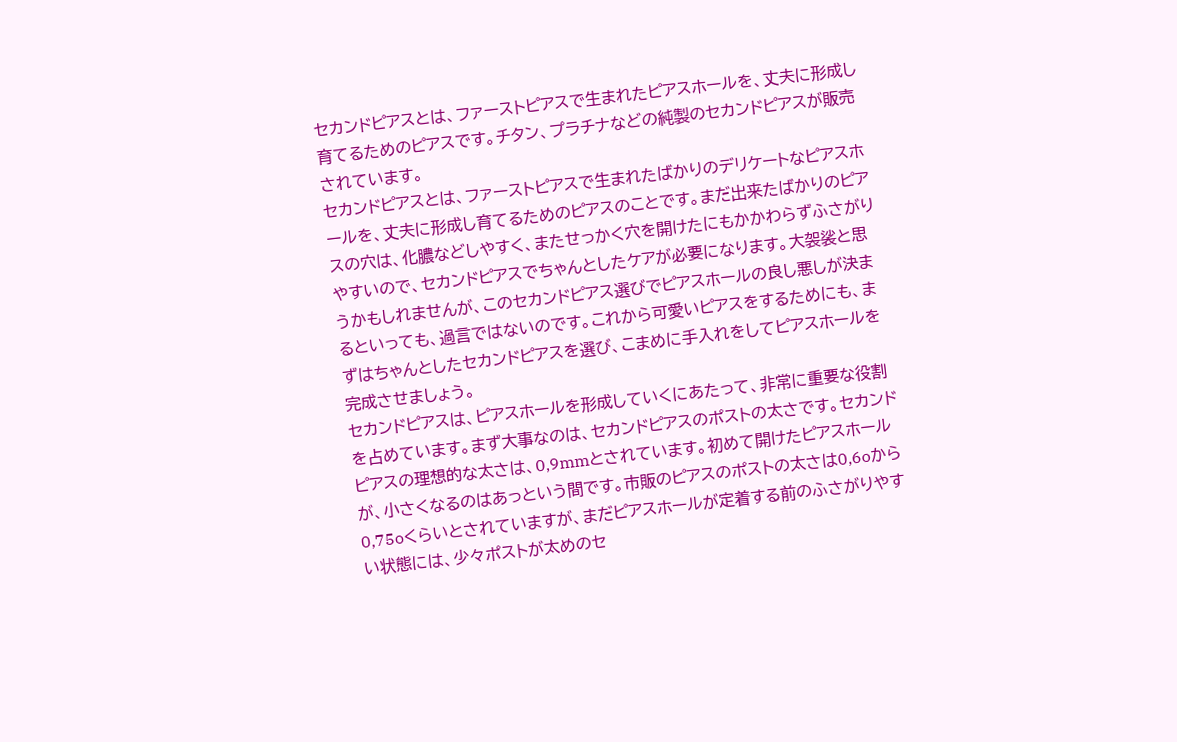セカンドピアスとは、ファーストピアスで生まれたピアスホールを、丈夫に形成し育てるためのピアスです。チタン、プラチナなどの純製のセカンドピアスが販売されています。
セカンドピアスとは、ファーストピアスで生まれたばかりのデリケートなピアスホールを、丈夫に形成し育てるためのピアスのことです。まだ出来たばかりのピアスの穴は、化膿などしやすく、またせっかく穴を開けたにもかかわらずふさがりやすいので、セカンドピアスでちゃんとしたケアが必要になります。大袈裟と思うかもしれませんが、このセカンドピアス選びでピアスホールの良し悪しが決まるといっても、過言ではないのです。これから可愛いピアスをするためにも、まずはちゃんとしたセカンドピアスを選び、こまめに手入れをしてピアスホールを完成させましょう。
セカンドピアスは、ピアスホールを形成していくにあたって、非常に重要な役割を占めています。まず大事なのは、セカンドピアスのポストの太さです。セカンドピアスの理想的な太さは、0,9mmとされています。初めて開けたピアスホールが、小さくなるのはあっという間です。市販のピアスのポストの太さは0,6oから0,75oくらいとされていますが、まだピアスホールが定着する前のふさがりやすい状態には、少々ポストが太めのセ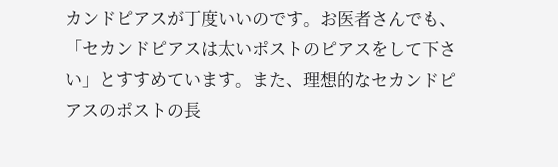カンドピアスが丁度いいのです。お医者さんでも、「セカンドピアスは太いポストのピアスをして下さい」とすすめています。また、理想的なセカンドピアスのポストの長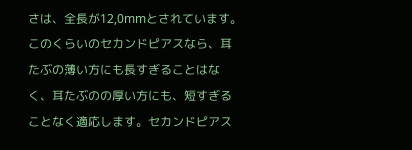さは、全長が12,0mmとされています。このくらいのセカンドピアスなら、耳たぶの薄い方にも長すぎることはなく、耳たぶのの厚い方にも、短すぎることなく適応します。セカンドピアス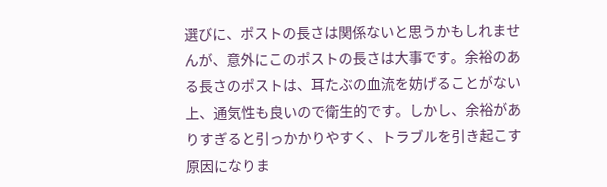選びに、ポストの長さは関係ないと思うかもしれませんが、意外にこのポストの長さは大事です。余裕のある長さのポストは、耳たぶの血流を妨げることがない上、通気性も良いので衛生的です。しかし、余裕がありすぎると引っかかりやすく、トラブルを引き起こす原因になりま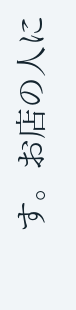す。お店の人に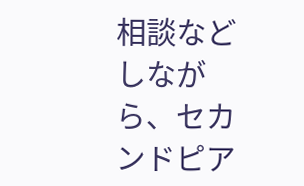相談などしながら、セカンドピア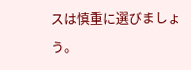スは慎重に選びましょう。